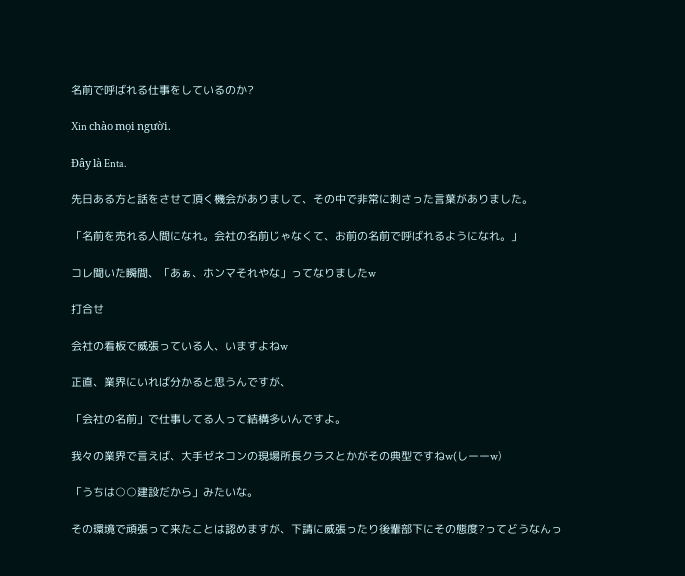名前で呼ばれる仕事をしているのか?

Xin chào mọi người.

Đây là Enta.

先日ある方と話をさせて頂く機会がありまして、その中で非常に刺さった言葉がありました。

「名前を売れる人間になれ。会社の名前じゃなくて、お前の名前で呼ばれるようになれ。」

コレ聞いた瞬間、「あぁ、ホンマそれやな」ってなりましたw

打合せ

会社の看板で威張っている人、いますよねw

正直、業界にいれば分かると思うんですが、

「会社の名前」で仕事してる人って結構多いんですよ。

我々の業界で言えば、大手ゼネコンの現場所長クラスとかがその典型ですねw(しーーw)

「うちは○○建設だから」みたいな。

その環境で頑張って来たことは認めますが、下請に威張ったり後輩部下にその態度?ってどうなんっ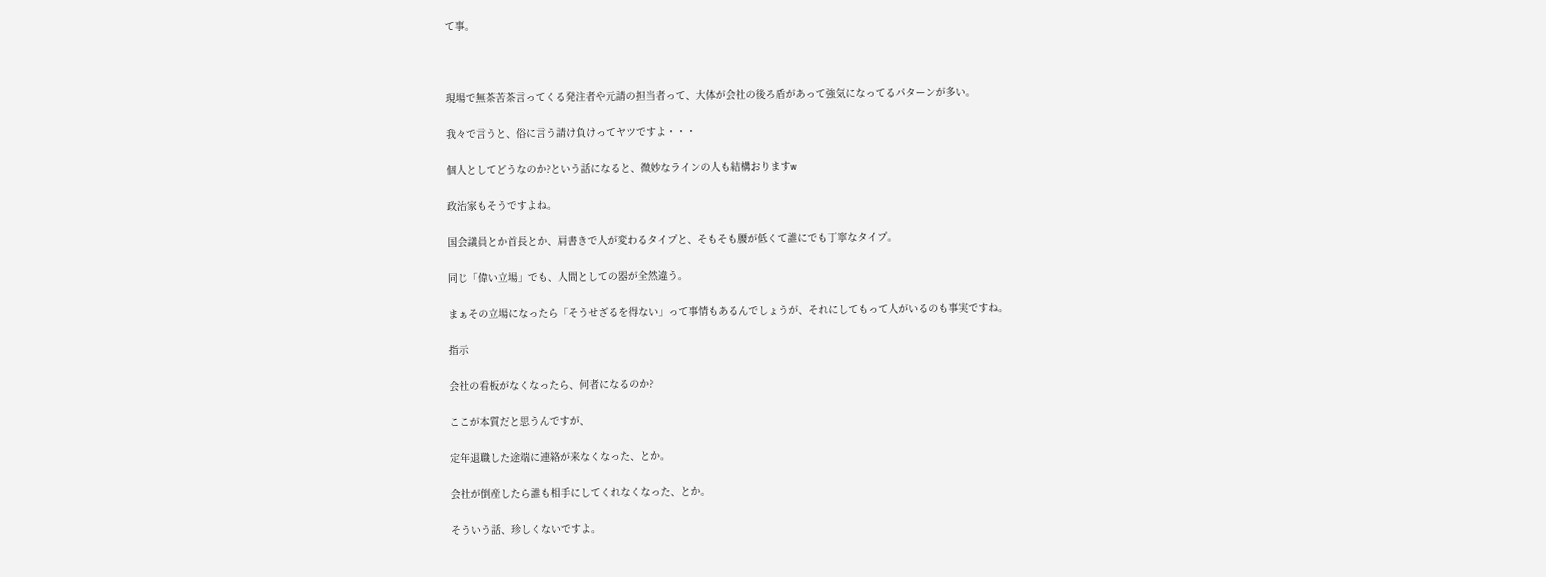て事。



現場で無茶苦茶言ってくる発注者や元請の担当者って、大体が会社の後ろ盾があって強気になってるパターンが多い。

我々で言うと、俗に言う請け負けってヤツですよ・・・

個人としてどうなのか?という話になると、微妙なラインの人も結構おりますw

政治家もそうですよね。

国会議員とか首長とか、肩書きで人が変わるタイプと、そもそも腰が低くて誰にでも丁寧なタイプ。

同じ「偉い立場」でも、人間としての器が全然違う。

まぁその立場になったら「そうせざるを得ない」って事情もあるんでしょうが、それにしてもって人がいるのも事実ですね。

指示

会社の看板がなくなったら、何者になるのか?

ここが本質だと思うんですが、

定年退職した途端に連絡が来なくなった、とか。

会社が倒産したら誰も相手にしてくれなくなった、とか。

そういう話、珍しくないですよ。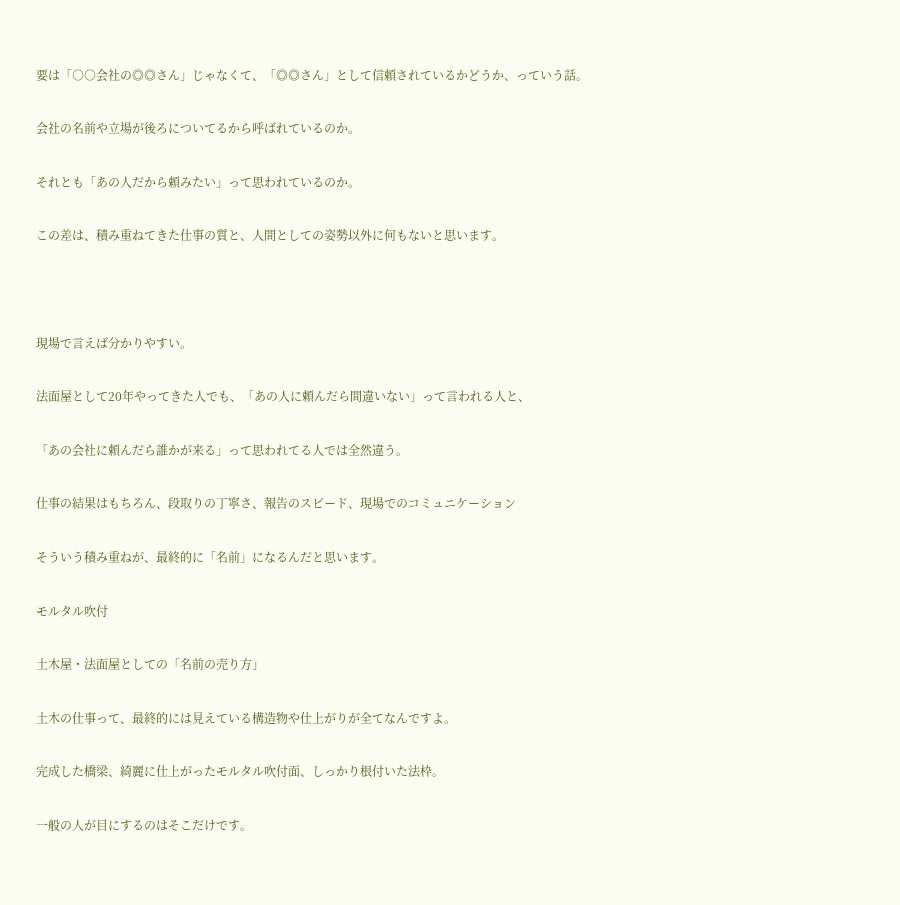要は「○○会社の◎◎さん」じゃなくて、「◎◎さん」として信頼されているかどうか、っていう話。

会社の名前や立場が後ろについてるから呼ばれているのか。

それとも「あの人だから頼みたい」って思われているのか。

この差は、積み重ねてきた仕事の質と、人間としての姿勢以外に何もないと思います。



現場で言えば分かりやすい。

法面屋として20年やってきた人でも、「あの人に頼んだら間違いない」って言われる人と、

「あの会社に頼んだら誰かが来る」って思われてる人では全然違う。

仕事の結果はもちろん、段取りの丁寧さ、報告のスピード、現場でのコミュニケーション

そういう積み重ねが、最終的に「名前」になるんだと思います。

モルタル吹付

土木屋・法面屋としての「名前の売り方」

土木の仕事って、最終的には見えている構造物や仕上がりが全てなんですよ。

完成した橋梁、綺麗に仕上がったモルタル吹付面、しっかり根付いた法枠。

一般の人が目にするのはそこだけです。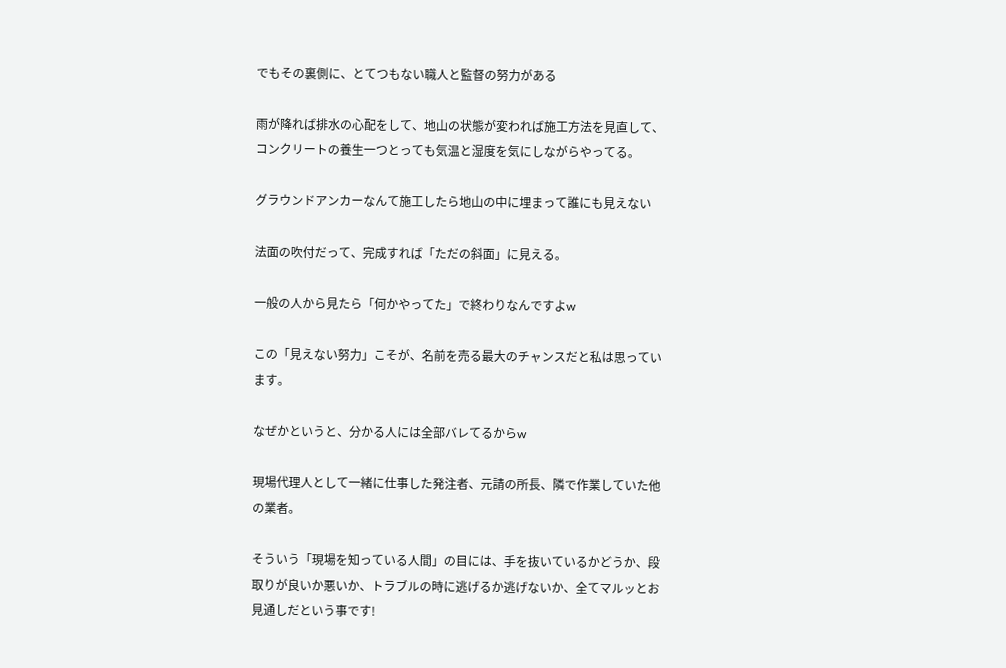でもその裏側に、とてつもない職人と監督の努力がある

雨が降れば排水の心配をして、地山の状態が変われば施工方法を見直して、コンクリートの養生一つとっても気温と湿度を気にしながらやってる。

グラウンドアンカーなんて施工したら地山の中に埋まって誰にも見えない

法面の吹付だって、完成すれば「ただの斜面」に見える。

一般の人から見たら「何かやってた」で終わりなんですよw

この「見えない努力」こそが、名前を売る最大のチャンスだと私は思っています。

なぜかというと、分かる人には全部バレてるからw

現場代理人として一緒に仕事した発注者、元請の所長、隣で作業していた他の業者。

そういう「現場を知っている人間」の目には、手を抜いているかどうか、段取りが良いか悪いか、トラブルの時に逃げるか逃げないか、全てマルッとお見通しだという事です!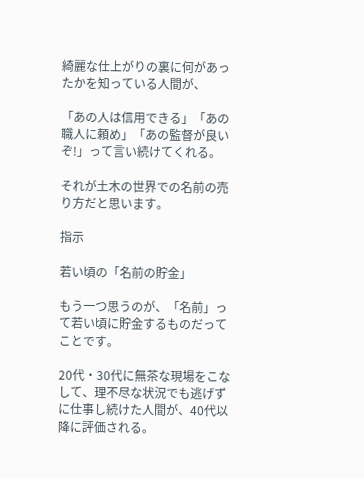綺麗な仕上がりの裏に何があったかを知っている人間が、

「あの人は信用できる」「あの職人に頼め」「あの監督が良いぞ!」って言い続けてくれる。

それが土木の世界での名前の売り方だと思います。

指示

若い頃の「名前の貯金」

もう一つ思うのが、「名前」って若い頃に貯金するものだってことです。

20代・30代に無茶な現場をこなして、理不尽な状況でも逃げずに仕事し続けた人間が、40代以降に評価される。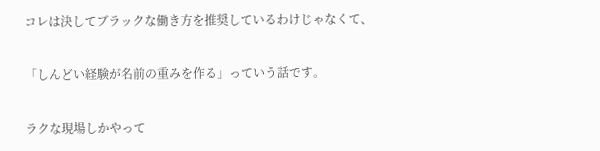コレは決してブラックな働き方を推奨しているわけじゃなくて、

「しんどい経験が名前の重みを作る」っていう話です。

ラクな現場しかやって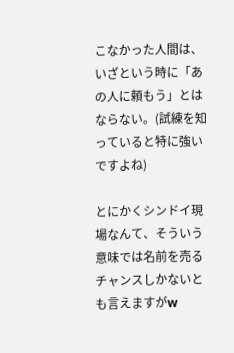こなかった人間は、いざという時に「あの人に頼もう」とはならない。(試練を知っていると特に強いですよね)

とにかくシンドイ現場なんて、そういう意味では名前を売るチャンスしかないとも言えますがw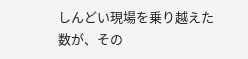しんどい現場を乗り越えた数が、その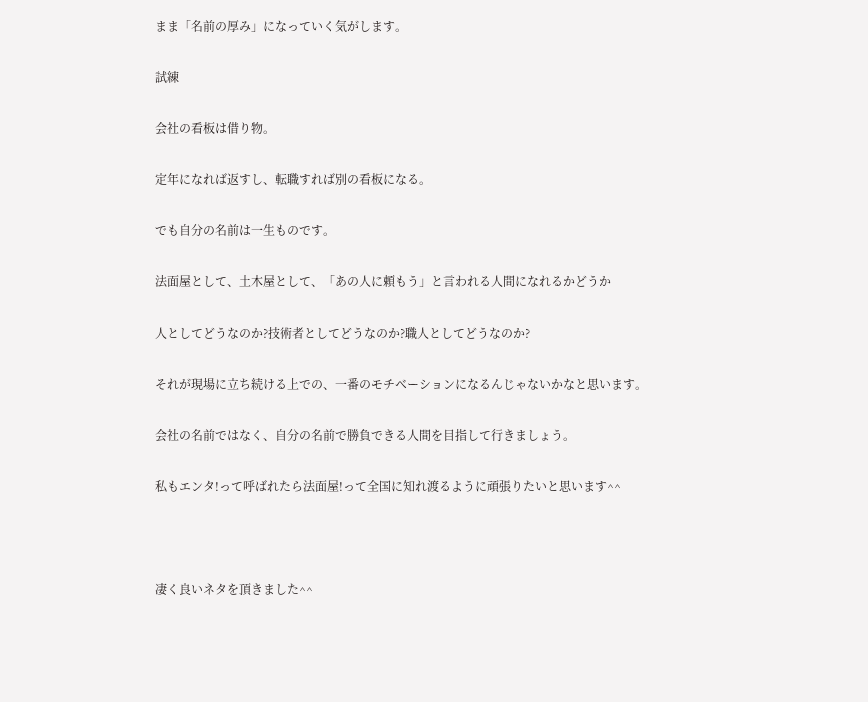まま「名前の厚み」になっていく気がします。

試練

会社の看板は借り物。

定年になれば返すし、転職すれば別の看板になる。

でも自分の名前は一生ものです。

法面屋として、土木屋として、「あの人に頼もう」と言われる人間になれるかどうか

人としてどうなのか?技術者としてどうなのか?職人としてどうなのか?

それが現場に立ち続ける上での、一番のモチベーションになるんじゃないかなと思います。

会社の名前ではなく、自分の名前で勝負できる人間を目指して行きましょう。

私もエンタ!って呼ばれたら法面屋!って全国に知れ渡るように頑張りたいと思います^^



凄く良いネタを頂きました^^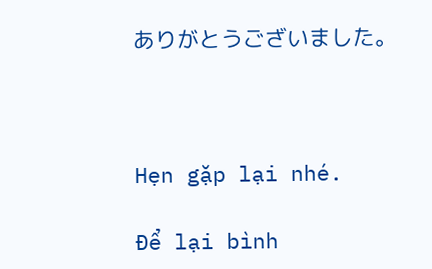ありがとうございました。



Hẹn gặp lại nhé.

Để lại bình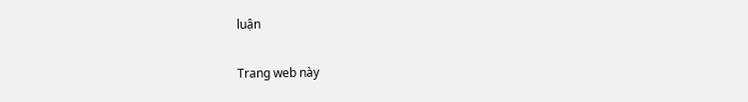luận

Trang web này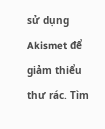sử dụng Akismet để giảm thiểu thư rác. Tìm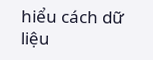hiểu cách dữ liệu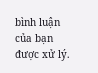bình luận của bạn được xử lý.